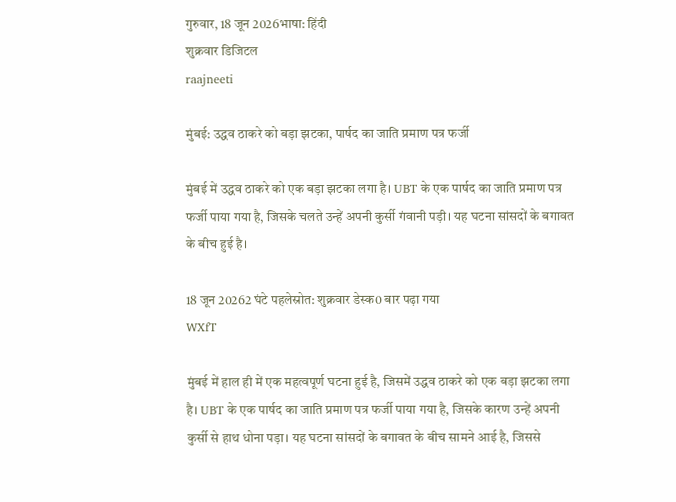गुरुवार, 18 जून 2026भाषा: हिंदी
शुक्रवार डिजिटल
raajneeti

मुंबई: उद्धव ठाकरे को बड़ा झटका, पार्षद का जाति प्रमाण पत्र फर्जी

मुंबई में उद्धव ठाकरे को एक बड़ा झटका लगा है। UBT के एक पार्षद का जाति प्रमाण पत्र फर्जी पाया गया है, जिसके चलते उन्हें अपनी कुर्सी गंवानी पड़ी। यह घटना सांसदों के बगावत के बीच हुई है।

18 जून 20262 घंटे पहलेस्रोत: शुक्रवार डेस्क0 बार पढ़ा गया
WXfT

मुंबई में हाल ही में एक महत्वपूर्ण घटना हुई है, जिसमें उद्धव ठाकरे को एक बड़ा झटका लगा है। UBT के एक पार्षद का जाति प्रमाण पत्र फर्जी पाया गया है, जिसके कारण उन्हें अपनी कुर्सी से हाथ धोना पड़ा। यह घटना सांसदों के बगावत के बीच सामने आई है, जिससे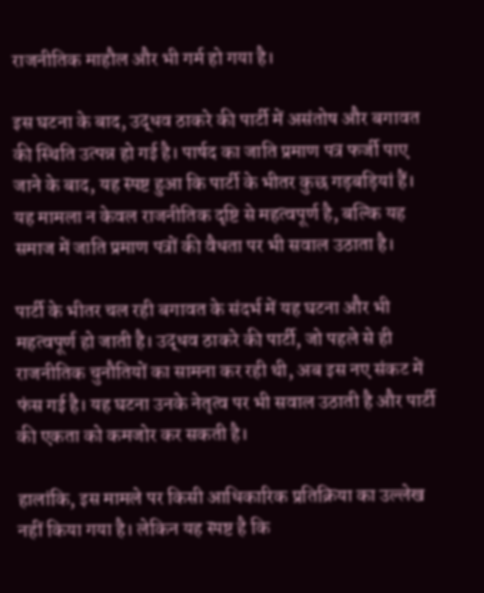राजनीतिक माहौल और भी गर्म हो गया है।

इस घटना के बाद, उद्धव ठाकरे की पार्टी में असंतोष और बगावत की स्थिति उत्पन्न हो गई है। पार्षद का जाति प्रमाण पत्र फर्जी पाए जाने के बाद, यह स्पष्ट हुआ कि पार्टी के भीतर कुछ गड़बड़ियां हैं। यह मामला न केवल राजनीतिक दृष्टि से महत्वपूर्ण है, बल्कि यह समाज में जाति प्रमाण पत्रों की वैधता पर भी सवाल उठाता है।

पार्टी के भीतर चल रही बगावत के संदर्भ में यह घटना और भी महत्वपूर्ण हो जाती है। उद्धव ठाकरे की पार्टी, जो पहले से ही राजनीतिक चुनौतियों का सामना कर रही थी, अब इस नए संकट में फंस गई है। यह घटना उनके नेतृत्व पर भी सवाल उठाती है और पार्टी की एकता को कमजोर कर सकती है।

हालांकि, इस मामले पर किसी आधिकारिक प्रतिक्रिया का उल्लेख नहीं किया गया है। लेकिन यह स्पष्ट है कि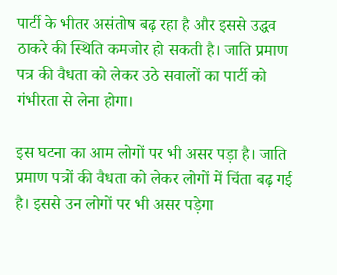पार्टी के भीतर असंतोष बढ़ रहा है और इससे उद्धव ठाकरे की स्थिति कमजोर हो सकती है। जाति प्रमाण पत्र की वैधता को लेकर उठे सवालों का पार्टी को गंभीरता से लेना होगा।

इस घटना का आम लोगों पर भी असर पड़ा है। जाति प्रमाण पत्रों की वैधता को लेकर लोगों में चिंता बढ़ गई है। इससे उन लोगों पर भी असर पड़ेगा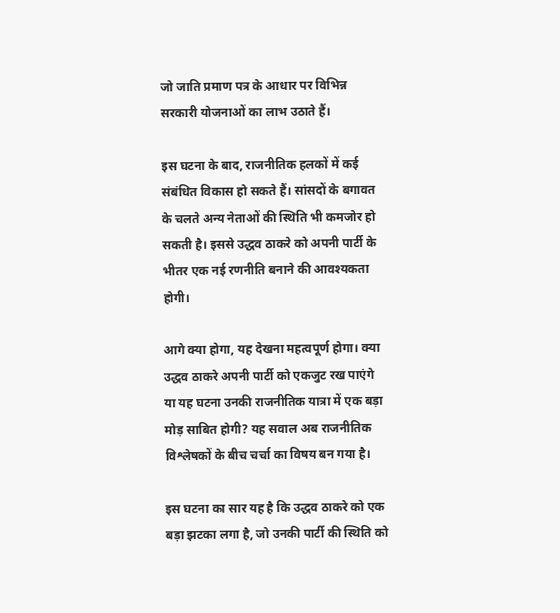जो जाति प्रमाण पत्र के आधार पर विभिन्न सरकारी योजनाओं का लाभ उठाते हैं।

इस घटना के बाद, राजनीतिक हलकों में कई संबंधित विकास हो सकते हैं। सांसदों के बगावत के चलते अन्य नेताओं की स्थिति भी कमजोर हो सकती है। इससे उद्धव ठाकरे को अपनी पार्टी के भीतर एक नई रणनीति बनाने की आवश्यकता होगी।

आगे क्या होगा, यह देखना महत्वपूर्ण होगा। क्या उद्धव ठाकरे अपनी पार्टी को एकजुट रख पाएंगे या यह घटना उनकी राजनीतिक यात्रा में एक बड़ा मोड़ साबित होगी? यह सवाल अब राजनीतिक विश्लेषकों के बीच चर्चा का विषय बन गया है।

इस घटना का सार यह है कि उद्धव ठाकरे को एक बड़ा झटका लगा है, जो उनकी पार्टी की स्थिति को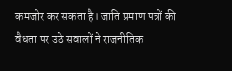कमजोर कर सकता है। जाति प्रमाण पत्रों की वैधता पर उठे सवालों ने राजनीतिक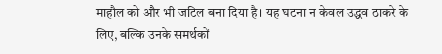माहौल को और भी जटिल बना दिया है। यह घटना न केवल उद्धव ठाकरे के लिए, बल्कि उनके समर्थकों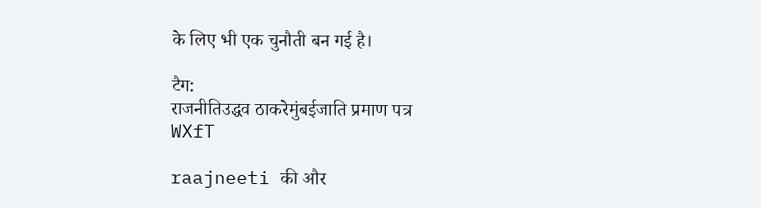के लिए भी एक चुनौती बन गई है।

टैग:
राजनीतिउद्धव ठाकरेमुंबईजाति प्रमाण पत्र
WXfT

raajneeti की और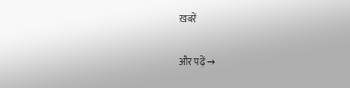ख़बरें

और पढ़ें →